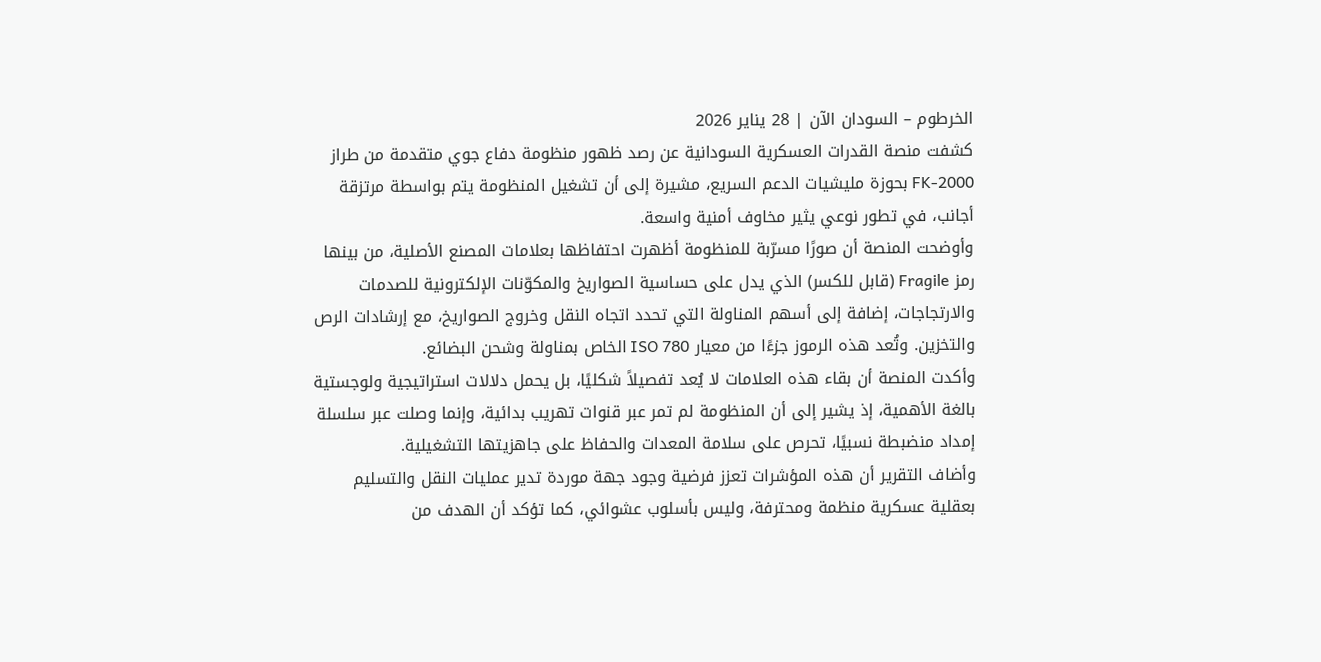الخرطوم – السودان الآن | 28 يناير 2026
كشفت منصة القدرات العسكرية السودانية عن رصد ظهور منظومة دفاع جوي متقدمة من طراز FK-2000 بحوزة مليشيات الدعم السريع، مشيرة إلى أن تشغيل المنظومة يتم بواسطة مرتزقة أجانب، في تطور نوعي يثير مخاوف أمنية واسعة.
وأوضحت المنصة أن صورًا مسرّبة للمنظومة أظهرت احتفاظها بعلامات المصنع الأصلية، من بينها رمز Fragile (قابل للكسر) الذي يدل على حساسية الصواريخ والمكوّنات الإلكترونية للصدمات والارتجاجات، إضافة إلى أسهم المناولة التي تحدد اتجاه النقل وخروج الصواريخ، مع إرشادات الرص والتخزين. وتُعد هذه الرموز جزءًا من معيار ISO 780 الخاص بمناولة وشحن البضائع.
وأكدت المنصة أن بقاء هذه العلامات لا يُعد تفصيلاً شكليًا، بل يحمل دلالات استراتيجية ولوجستية بالغة الأهمية، إذ يشير إلى أن المنظومة لم تمر عبر قنوات تهريب بدائية، وإنما وصلت عبر سلسلة إمداد منضبطة نسبيًا، تحرص على سلامة المعدات والحفاظ على جاهزيتها التشغيلية.
وأضاف التقرير أن هذه المؤشرات تعزز فرضية وجود جهة موردة تدير عمليات النقل والتسليم بعقلية عسكرية منظمة ومحترفة، وليس بأسلوب عشوائي، كما تؤكد أن الهدف من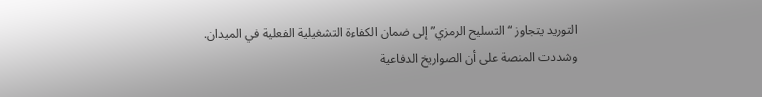التوريد يتجاوز “التسليح الرمزي” إلى ضمان الكفاءة التشغيلية الفعلية في الميدان.
وشددت المنصة على أن الصواريخ الدفاعية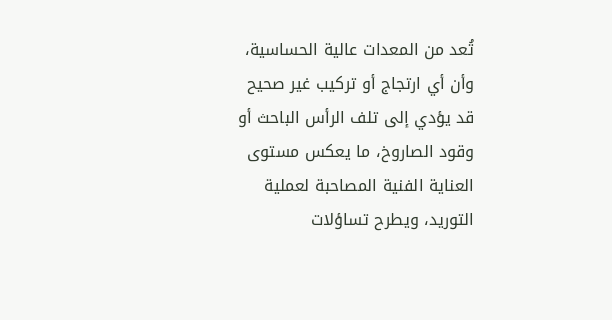تُعد من المعدات عالية الحساسية، وأن أي ارتجاج أو تركيب غير صحيح قد يؤدي إلى تلف الرأس الباحث أو وقود الصاروخ، ما يعكس مستوى العناية الفنية المصاحبة لعملية التوريد، ويطرح تساؤلات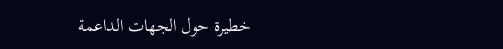خطيرة حول الجهات الداعمة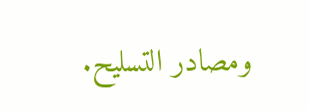ومصادر التسليح.